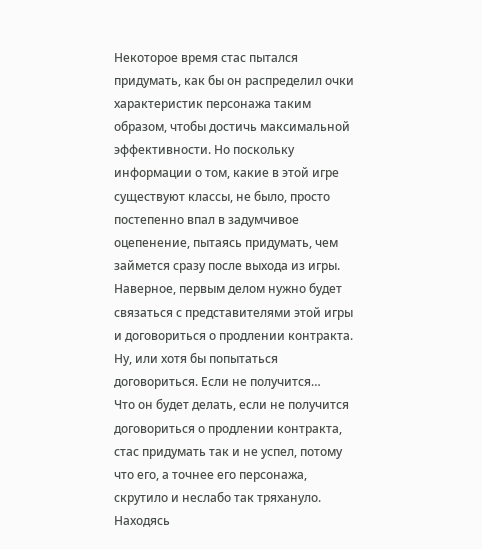Некоторое время стас пытался придумать, как бы он распределил очки характеристик персонажа таким образом, чтобы достичь максимальной эффективности. Но поскольку информации о том, какие в этой игре существуют классы, не было, просто постепенно впал в задумчивое оцепенение, пытаясь придумать, чем займется сразу после выхода из игры.
Наверное, первым делом нужно будет связаться с представителями этой игры и договориться о продлении контракта. Ну, или хотя бы попытаться договориться. Если не получится…
Что он будет делать, если не получится договориться о продлении контракта, стас придумать так и не успел, потому что его, а точнее его персонажа, скрутило и неслабо так тряхануло.
Находясь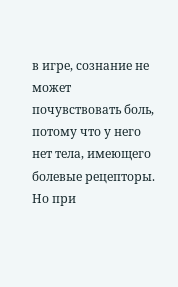в игре, сознание не может почувствовать боль, потому что у него нет тела, имеющего болевые рецепторы. Но при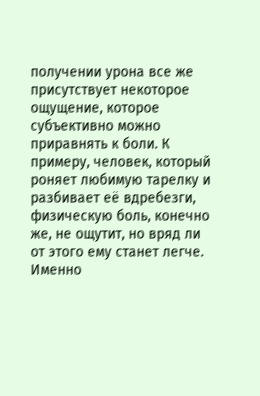получении урона все же присутствует некоторое ощущение, которое субъективно можно приравнять к боли. К примеру, человек, который роняет любимую тарелку и разбивает её вдребезги, физическую боль, конечно же, не ощутит, но вряд ли от этого ему станет легче.
Именно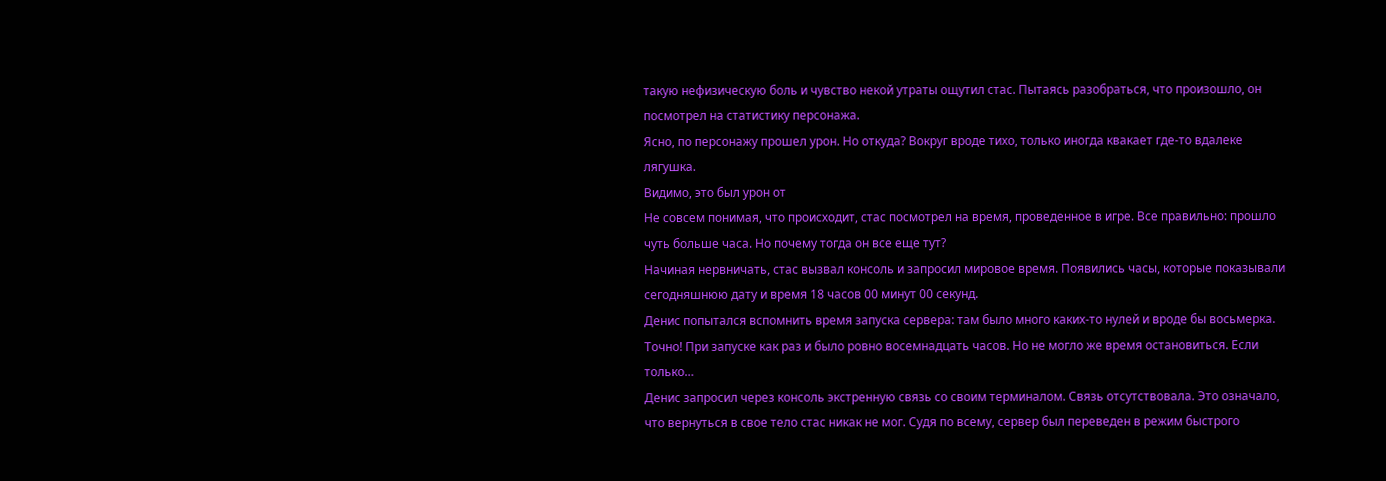такую нефизическую боль и чувство некой утраты ощутил стас. Пытаясь разобраться, что произошло, он посмотрел на статистику персонажа.
Ясно, по персонажу прошел урон. Но откуда? Вокруг вроде тихо, только иногда квакает где-то вдалеке лягушка.
Видимо, это был урон от
Не совсем понимая, что происходит, стас посмотрел на время, проведенное в игре. Все правильно: прошло чуть больше часа. Но почему тогда он все еще тут?
Начиная нервничать, стас вызвал консоль и запросил мировое время. Появились часы, которые показывали сегодняшнюю дату и время 18 часов 00 минут 00 секунд.
Денис попытался вспомнить время запуска сервера: там было много каких-то нулей и вроде бы восьмерка. Точно! При запуске как раз и было ровно восемнадцать часов. Но не могло же время остановиться. Если только…
Денис запросил через консоль экстренную связь со своим терминалом. Связь отсутствовала. Это означало, что вернуться в свое тело стас никак не мог. Судя по всему, сервер был переведен в режим быстрого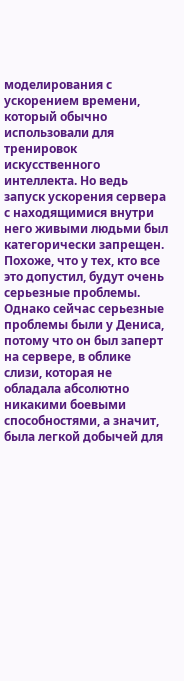моделирования с ускорением времени, который обычно использовали для тренировок искусственного интеллекта. Но ведь запуск ускорения сервера с находящимися внутри него живыми людьми был категорически запрещен. Похоже, что у тех, кто все это допустил, будут очень серьезные проблемы.
Однако сейчас серьезные проблемы были у Дениса, потому что он был заперт на сервере, в облике слизи, которая не обладала абсолютно никакими боевыми способностями, а значит, была легкой добычей для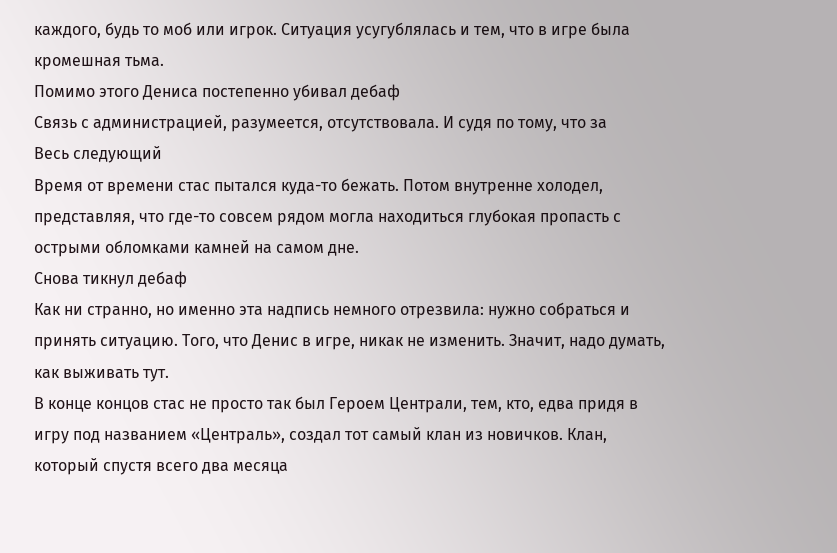каждого, будь то моб или игрок. Ситуация усугублялась и тем, что в игре была кромешная тьма.
Помимо этого Дениса постепенно убивал дебаф
Связь с администрацией, разумеется, отсутствовала. И судя по тому, что за
Весь следующий
Время от времени стас пытался куда-то бежать. Потом внутренне холодел, представляя, что где-то совсем рядом могла находиться глубокая пропасть с острыми обломками камней на самом дне.
Снова тикнул дебаф
Как ни странно, но именно эта надпись немного отрезвила: нужно собраться и принять ситуацию. Того, что Денис в игре, никак не изменить. Значит, надо думать, как выживать тут.
В конце концов стас не просто так был Героем Централи, тем, кто, едва придя в игру под названием «Централь», создал тот самый клан из новичков. Клан, который спустя всего два месяца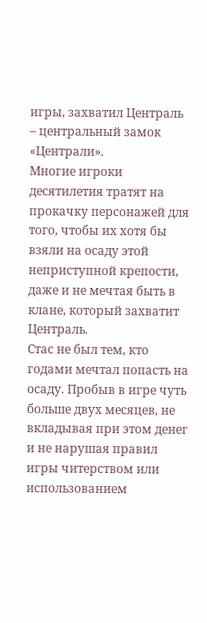игры, захватил Централь – центральный замок «Централи».
Многие игроки десятилетия тратят на прокачку персонажей для того, чтобы их хотя бы взяли на осаду этой неприступной крепости, даже и не мечтая быть в клане, который захватит Централь.
Стас не был тем, кто годами мечтал попасть на осаду. Пробыв в игре чуть больше двух месяцев, не вкладывая при этом денег и не нарушая правил игры читерством или использованием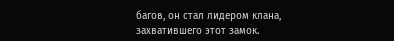багов, он стал лидером клана, захватившего этот замок.